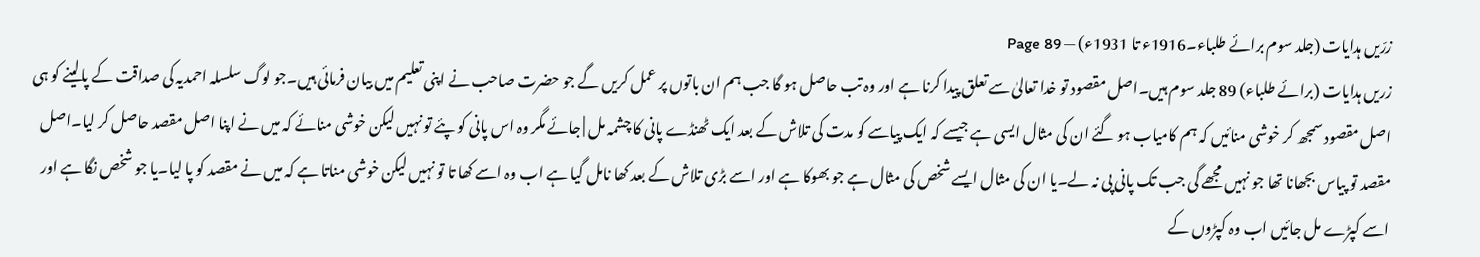زرّیں ہدایات (جلد سوم برائے طلباء۔1916ء تا 1931ء) — Page 89
زریں ہدایات (برائے طلباء) 89 جلد سوم ہیں۔اصل مقصود تو خدا تعالیٰ سے تعلق پیدا کرنا ہے اور وہ تب حاصل ہو گا جب ہم ان باتوں پر عمل کریں گے جو حضرت صاحب نے اپنی تعلیم میں بیان فرمائی ہیں۔جو لوگ سلسلہ احمدیہ کی صداقت کے پالینے کو ہی اصل مقصود سمجھ کر خوشی منائیں کہ ہم کامیاب ہو گئے ان کی مثال ایسی ہے جیسے کہ ایک پیاسے کو مدت کی تلاش کے بعد ایک ٹھنڈے پانی کا چشمہ مل | جائے مگر وہ اس پانی کو پئے تو نہیں لیکن خوشی منائے کہ میں نے اپنا اصل مقصد حاصل کر لیا۔اصل مقصد تو پیاس بجھانا تھا جو نہیں مجھے گی جب تک پانی پی نہ لے۔یا ان کی مثال ایسے شخص کی مثال ہے جو بھوکا ہے اور اسے بڑی تلاش کے بعد کھا نامل گیا ہے اب وہ اسے کھا تا تو نہیں لیکن خوشی مناتا ہے کہ میں نے مقصد کو پا لیا۔یا جو شخص نگا ہے اور اسے کپڑے مل جائیں اب وہ کپڑوں کے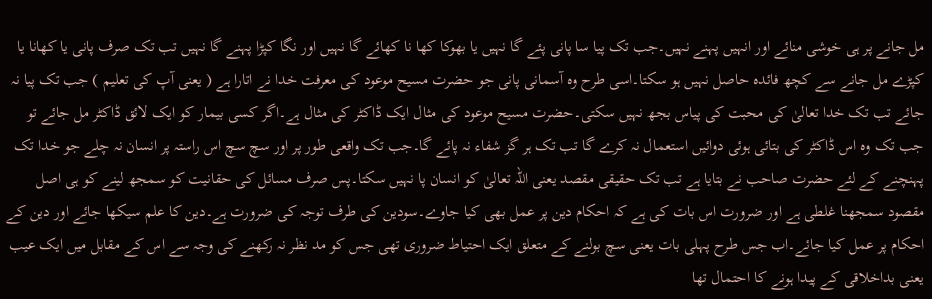مل جانے پر ہی خوشی منائے اور انہیں پہنے نہیں۔جب تک پیا سا پانی پئے گا نہیں یا بھوکا کھا نا کھائے گا نہیں اور نگا کپڑا پہنے گا نہیں تب تک صرف پانی یا کھانا یا کپڑے مل جانے سے کچھ فائدہ حاصل نہیں ہو سکتا۔اسی طرح وہ آسمانی پانی جو حضرت مسیح موعود کی معرفت خدا نے اتارا ہے ( یعنی آپ کی تعلیم ) جب تک پیا نہ جائے تب تک خدا تعالیٰ کی محبت کی پیاس بجھ نہیں سکتی۔حضرت مسیح موعود کی مثال ایک ڈاکٹر کی مثال ہے۔اگر کسی بیمار کو ایک لائق ڈاکٹر مل جائے تو جب تک وہ اس ڈاکٹر کی بتائی ہوئی دوائیں استعمال نہ کرے گا تب تک ہر گز شفاء نہ پائے گا۔جب تک واقعی طور پر اور سچ سچ اس راستہ پر انسان نہ چلے جو خدا تک پہنچنے کے لئے حضرت صاحب نے بتایا ہے تب تک حقیقی مقصد یعنی اللہ تعالیٰ کو انسان پا نہیں سکتا۔پس صرف مسائل کی حقانیت کو سمجھ لینے کو ہی اصل مقصود سمجھنا غلطی ہے اور ضرورت اس بات کی ہے کہ احکام دین پر عمل بھی کیا جاوے۔سودین کی طرف توجہ کی ضرورت ہے۔دین کا علم سیکھا جائے اور دین کے احکام پر عمل کیا جائے۔اب جس طرح پہلی بات یعنی سچ بولنے کے متعلق ایک احتیاط ضروری تھی جس کو مد نظر نہ رکھنے کی وجہ سے اس کے مقابل میں ایک عیب یعنی بداخلاقی کے پیدا ہونے کا احتمال تھا